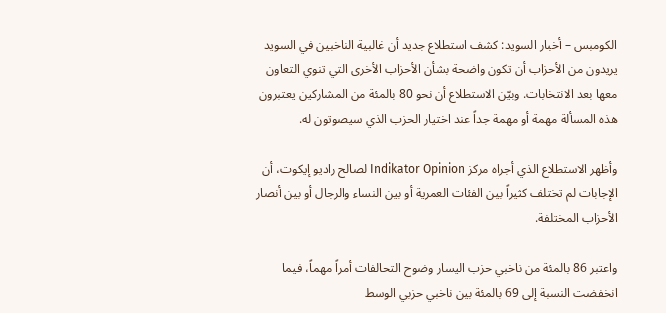الكومبس – أخبار السويد: كشف استطلاع جديد أن غالبية الناخبين في السويد يريدون من الأحزاب أن تكون واضحة بشأن الأحزاب الأخرى التي تنوي التعاون معها بعد الانتخابات. وبيّن الاستطلاع أن نحو 80 بالمئة من المشاركين يعتبرون هذه المسألة مهمة أو مهمة جداً عند اختيار الحزب الذي سيصوتون له.

وأظهر الاستطلاع الذي أجراه مركز Indikator Opinion لصالح راديو إيكوت، أن الإجابات لم تختلف كثيراً بين الفئات العمرية أو بين النساء والرجال أو بين أنصار الأحزاب المختلفة.

واعتبر 86 بالمئة من ناخبي حزب اليسار وضوح التحالفات أمراً مهماً، فيما انخفضت النسبة إلى 69 بالمئة بين ناخبي حزبي الوسط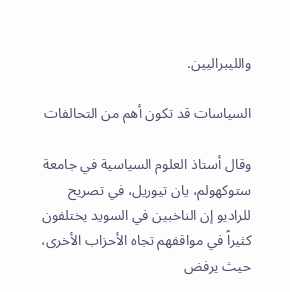والليبراليين.

السياسات قد تكون أهم من التحالفات

وقال أستاذ العلوم السياسية في جامعة ستوكهولم، يان تيوريل، في تصريح للراديو إن الناخبين في السويد يختلفون كثيراً في مواقفهم تجاه الأحزاب الأخرى، حيث يرفض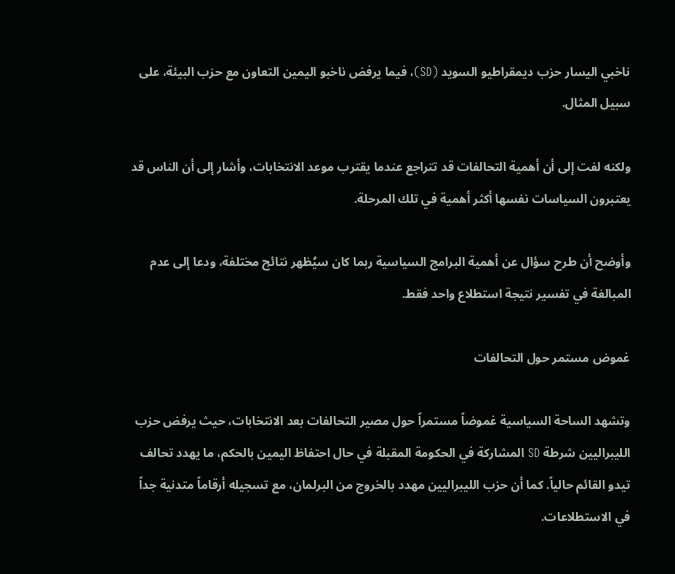ناخبي اليسار حزب ديمقراطيو السويد (SD)، فيما يرفض ناخبو اليمين التعاون مع حزب البيئة، على سبيل المثال.

ولكنه لفت إلى أن أهمية التحالفات قد تتراجع عندما يقترب موعد الانتخابات، وأشار إلى أن الناس قد يعتبرون السياسات نفسها أكثر أهمية في تلك المرحلة.

وأوضح أن طرح سؤال عن أهمية البرامج السياسية ربما كان سيُظهر نتائج مختلفة، ودعا إلى عدم المبالغة في تفسير نتيجة استطلاع واحد فقط.

غموض مستمر حول التحالفات

وتشهد الساحة السياسية غموضاً مستمراً حول مصير التحالفات بعد الانتخابات، حيث يرفض حزب الليبراليين شرطة SD المشاركة في الحكومة المقبلة في حال احتفاظ اليمين بالحكم، ما يهدد تحالف تيدو القائم حالياً. كما أن حزب الليبراليين مهدد بالخروج من البرلمان، مع تسجيله أرقاماً متدنية جداً في الاستطلاعات.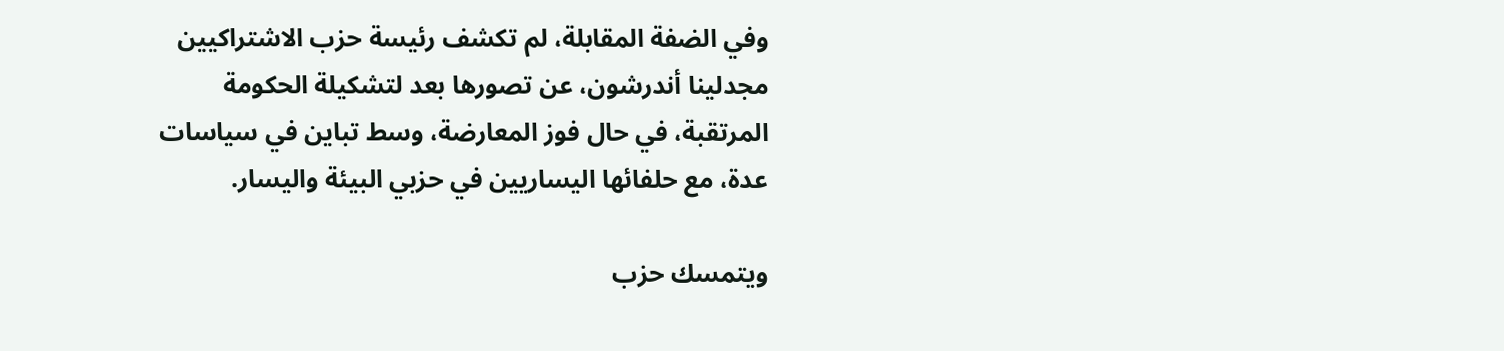وفي الضفة المقابلة، لم تكشف رئيسة حزب الاشتراكيين مجدلينا أندرشون، عن تصورها بعد لتشكيلة الحكومة المرتقبة، في حال فوز المعارضة، وسط تباين في سياسات عدة، مع حلفائها اليساريين في حزبي البيئة واليسار.

ويتمسك حزب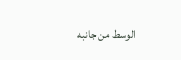الوسط من جانبه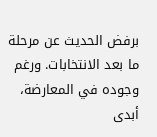برفض الحديث عن مرحلة ما بعد الانتخابات. ورغم وجوده في المعارضة، أبدى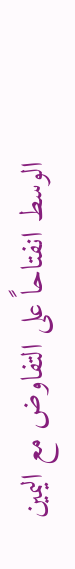الوسط انفتاحاً على التفاوض مع اليمين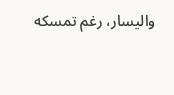واليسار، رغم تمسكه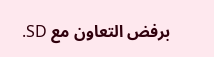برفض التعاون مع SD.